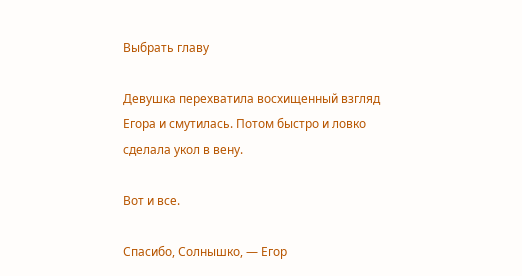Выбрать главу

Девушка перехватила восхищенный взгляд Егора и смутилась. Потом быстро и ловко сделала укол в вену.

Вот и все.

Спасибо, Солнышко, — Егор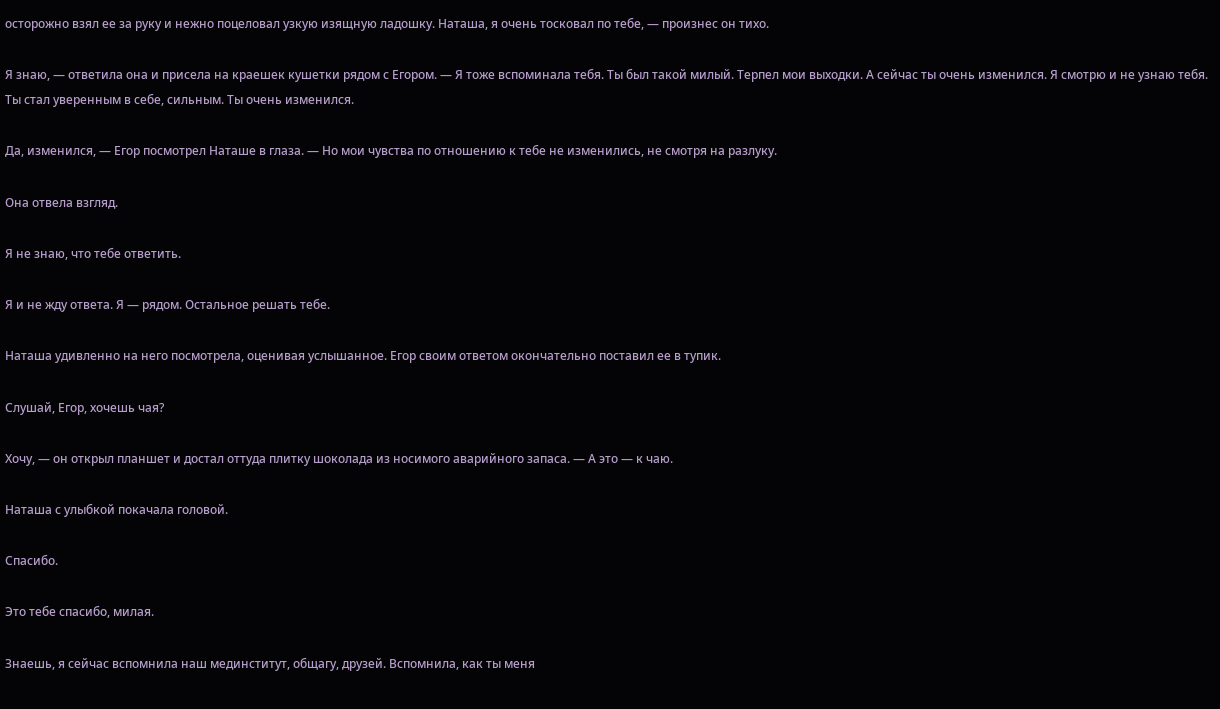осторожно взял ее за руку и нежно поцеловал узкую изящную ладошку. Наташа, я очень тосковал по тебе, — произнес он тихо.

Я знаю, — ответила она и присела на краешек кушетки рядом с Егором. — Я тоже вспоминала тебя. Ты был такой милый. Терпел мои выходки. А сейчас ты очень изменился. Я смотрю и не узнаю тебя. Ты стал уверенным в себе, сильным. Ты очень изменился.

Да, изменился, — Егор посмотрел Наташе в глаза. — Но мои чувства по отношению к тебе не изменились, не смотря на разлуку.

Она отвела взгляд.

Я не знаю, что тебе ответить.

Я и не жду ответа. Я — рядом. Остальное решать тебе.

Наташа удивленно на него посмотрела, оценивая услышанное. Егор своим ответом окончательно поставил ее в тупик.

Слушай, Егор, хочешь чая?

Хочу, — он открыл планшет и достал оттуда плитку шоколада из носимого аварийного запаса. — А это — к чаю.

Наташа с улыбкой покачала головой.

Спасибо.

Это тебе спасибо, милая.

Знаешь, я сейчас вспомнила наш мединститут, общагу, друзей. Вспомнила, как ты меня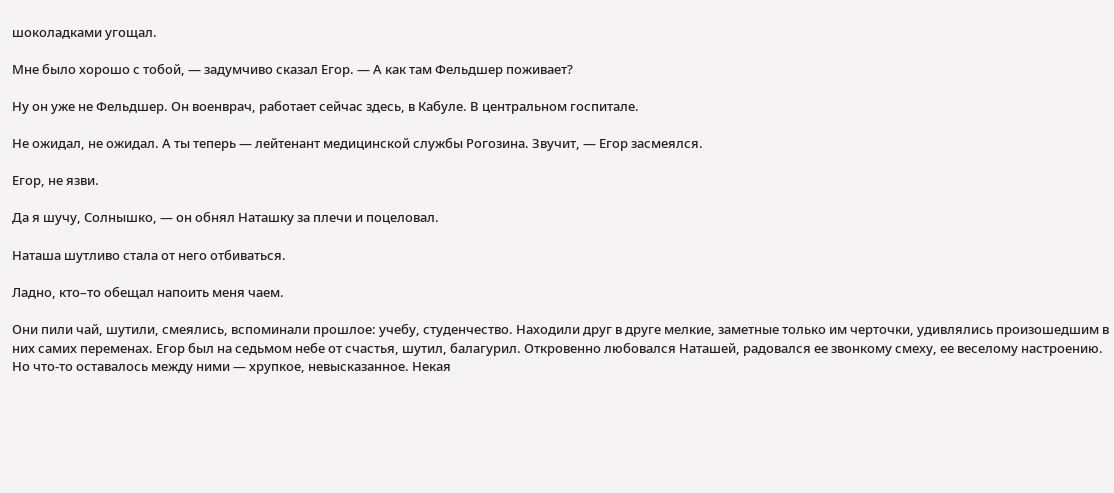шоколадками угощал.

Мне было хорошо с тобой, — задумчиво сказал Егор. — А как там Фельдшер поживает?

Ну он уже не Фельдшер. Он военврач, работает сейчас здесь, в Кабуле. В центральном госпитале.

Не ожидал, не ожидал. А ты теперь — лейтенант медицинской службы Рогозина. Звучит, — Егор засмеялся.

Егор, не язви.

Да я шучу, Солнышко, — он обнял Наташку за плечи и поцеловал.

Наташа шутливо стала от него отбиваться.

Ладно, кто–то обещал напоить меня чаем.

Они пили чай, шутили, смеялись, вспоминали прошлое: учебу, студенчество. Находили друг в друге мелкие, заметные только им черточки, удивлялись произошедшим в них самих переменах. Егор был на седьмом небе от счастья, шутил, балагурил. Откровенно любовался Наташей, радовался ее звонкому смеху, ее веселому настроению. Но что-то оставалось между ними — хрупкое, невысказанное. Некая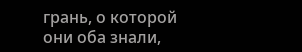грань, о которой они оба знали,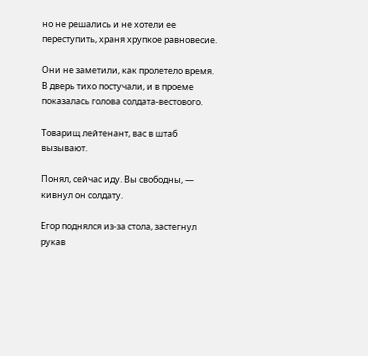но не решались и не хотели ее переступить, храня хрупкое равновесие.

Они не заметили, как пролетело время. В дверь тихо постучали, и в проеме показалась голова солдата-вестового.

Товарищ лейтенант, вас в штаб вызывают.

Понял, сейчас иду. Вы свободны, — кивнул он солдату.

Егор поднялся из-за стола, застегнул рукав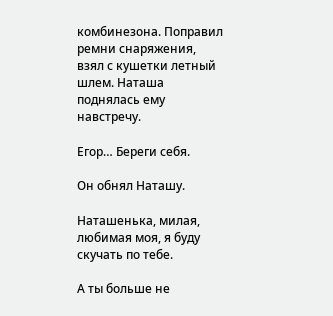комбинезона. Поправил ремни снаряжения, взял с кушетки летный шлем. Наташа поднялась ему навстречу.

Егор… Береги себя.

Он обнял Наташу.

Наташенька, милая, любимая моя, я буду скучать по тебе.

А ты больше не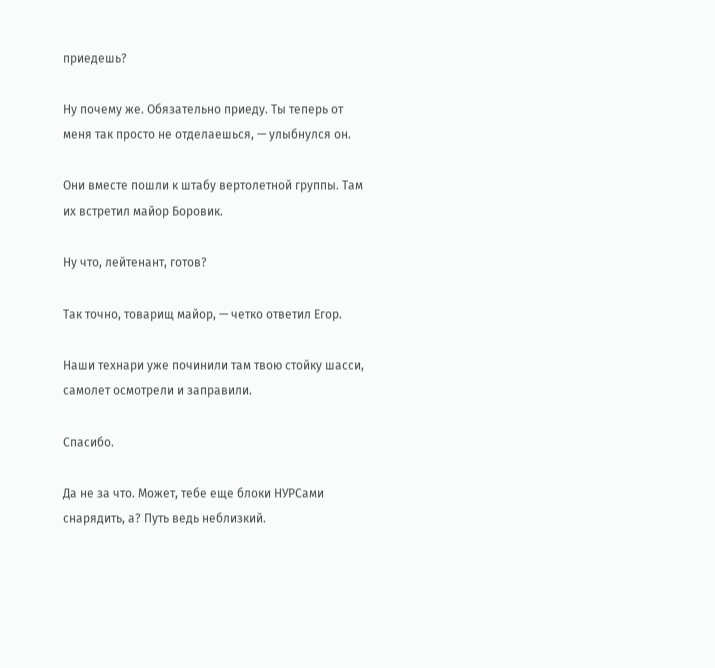приедешь?

Ну почему же. Обязательно приеду. Ты теперь от меня так просто не отделаешься, — улыбнулся он.

Они вместе пошли к штабу вертолетной группы. Там их встретил майор Боровик.

Ну что, лейтенант, готов?

Так точно, товарищ майор, — четко ответил Егор.

Наши технари уже починили там твою стойку шасси, самолет осмотрели и заправили.

Спасибо.

Да не за что. Может, тебе еще блоки НУРСами снарядить, а? Путь ведь неблизкий.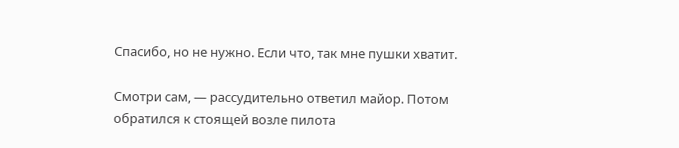Спасибо, но не нужно. Если что, так мне пушки хватит.

Смотри сам, — рассудительно ответил майор. Потом обратился к стоящей возле пилота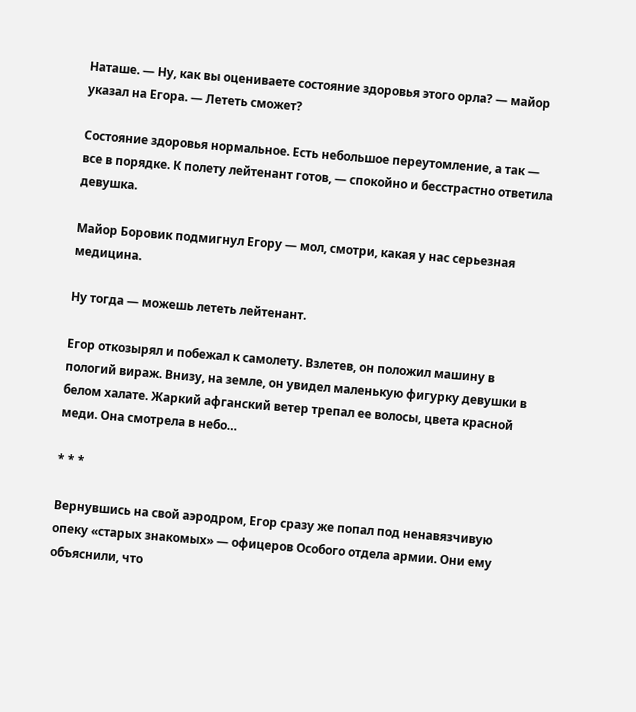Наташе. — Ну, как вы оцениваете состояние здоровья этого орла? — майор указал на Егора. — Лететь сможет?

Состояние здоровья нормальное. Есть небольшое переутомление, а так — все в порядке. К полету лейтенант готов, — спокойно и бесстрастно ответила девушка.

Майор Боровик подмигнул Егору — мол, смотри, какая у нас серьезная медицина.

Ну тогда — можешь лететь лейтенант.

Егор откозырял и побежал к самолету. Взлетев, он положил машину в пологий вираж. Внизу, на земле, он увидел маленькую фигурку девушки в белом халате. Жаркий афганский ветер трепал ее волосы, цвета красной меди. Она смотрела в небо…

* * *

Вернувшись на свой аэродром, Егор сразу же попал под ненавязчивую опеку «старых знакомых» — офицеров Особого отдела армии. Они ему объяснили, что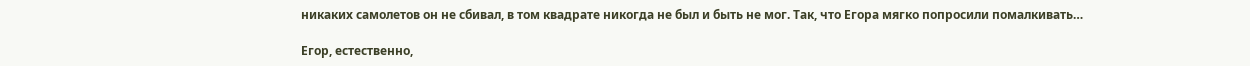никаких самолетов он не сбивал, в том квадрате никогда не был и быть не мог. Так, что Егора мягко попросили помалкивать…

Егор, естественно,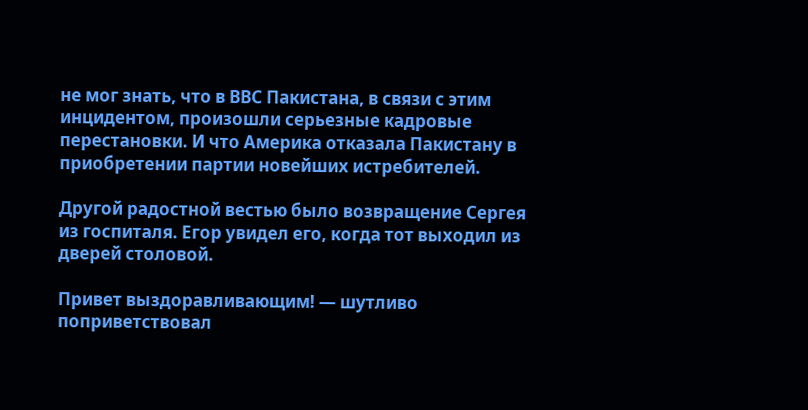не мог знать, что в ВВС Пакистана, в связи с этим инцидентом, произошли серьезные кадровые перестановки. И что Америка отказала Пакистану в приобретении партии новейших истребителей.

Другой радостной вестью было возвращение Сергея из госпиталя. Егор увидел его, когда тот выходил из дверей столовой.

Привет выздоравливающим! — шутливо поприветствовал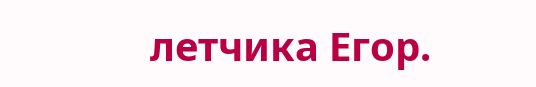летчика Егор.